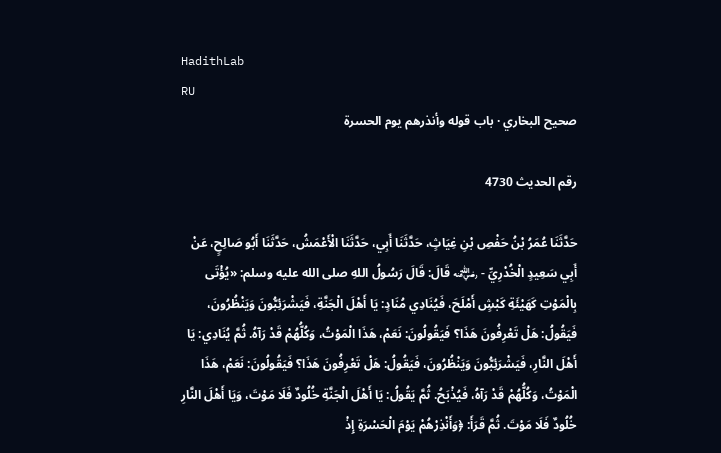HadithLab
RU
صحيح البخاري · باب قوله وأنذرهم يوم الحسرة

رقم الحديث 4730

حَدَّثَنَا عُمَرُ بْنُ حَفْصِ بْنِ غِيَاثٍ، حَدَّثَنَا أَبِي، حَدَّثَنَا الْأَعْمَشُ، حَدَّثَنَا أَبُو صَالِحٍ، عَنْ أَبِي سَعِيدٍ الْخُدْرِيِّ - ﵁ قَالَ: قَالَ رَسُولُ اللهِ صلى الله عليه وسلم: «يُؤْتَى بِالْمَوْتِ كَهَيْئَةِ كَبْشٍ أَمْلَحَ، فَيُنَادِي مُنَادٍ: يَا أَهْلَ الْجَنَّةِ، فَيَشْرَئِبُّونَ وَيَنْظُرُونَ، فَيَقُولُ: هَلْ تَعْرِفُونَ هَذَا؟ فَيَقُولُونَ: نَعَمْ، هَذَا الْمَوْتُ، وَكُلُّهُمْ قَدْ رَآهُ. ثُمَّ يُنَادِي: يَا أَهْلَ النَّارِ، فَيَشْرَئِبُّونَ وَيَنْظُرُونَ، فَيَقُولُ: هَلْ تَعْرِفُونَ هَذَا؟ فَيَقُولُونَ: نَعَمْ، هَذَا الْمَوْتُ، وَكُلُّهُمْ قَدْ رَآهُ، فَيُذْبَحُ. ثُمَّ يَقُولُ: يَا أَهْلَ الْجَنَّةِ خُلُودٌ فَلَا مَوْتَ، وَيَا أَهْلَ النَّارِ خُلُودٌ فَلَا مَوْتَ. ثُمَّ قَرَأَ: ﴿وَأَنْذِرْهُمْ يَوْمَ الْحَسْرَةِ إِذْ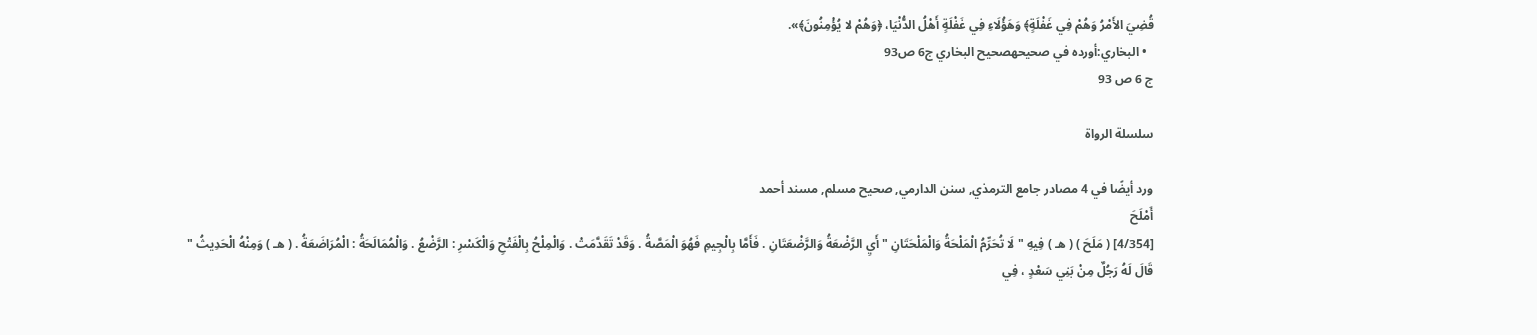قُضِيَ الأَمْرُ وَهُمْ فِي غَفْلَةٍ﴾ وَهَؤُلَاءِ فِي غَفْلَةٍ أَهْلُ الدُّنْيَا، ﴿وَهُمْ لا يُؤْمِنُونَ﴾».
  • البخاري:أورده في صحيحهصحيح البخاري ج6 ص93
ج 6 ص 93

سلسلة الرواة

ورد أيضًا في 4 مصادر جامع الترمذي, سنن الدارمي, صحيح مسلم, مسند أحمد
أَمْلَحَ
[4/354] ( مَلَحَ ) ( هـ ) فِيهِ " لَا تُحَرِّمُ الْمَلْحَةُ وَالْمَلْحَتَانِ " أَيِ الرَّضْعَةُ وَالرَّضْعَتَانِ . فَأَمَّا بِالْجِيمِ فَهُوَ الْمَصَّةُ . وَقَدْ تَقَدَّمَتْ . وَالْمِلْحُ بِالْفَتْحِ وَالْكَسْرِ : الرَّضْعُ . وَالْمُمَالَحَةُ : الْمُرَاضَعَةُ . ( هـ ) وَمِنْهُ الْحَدِيثُ " قَالَ لَهُ رَجُلٌ مِنْ بَنِي سَعْدٍ ، فِي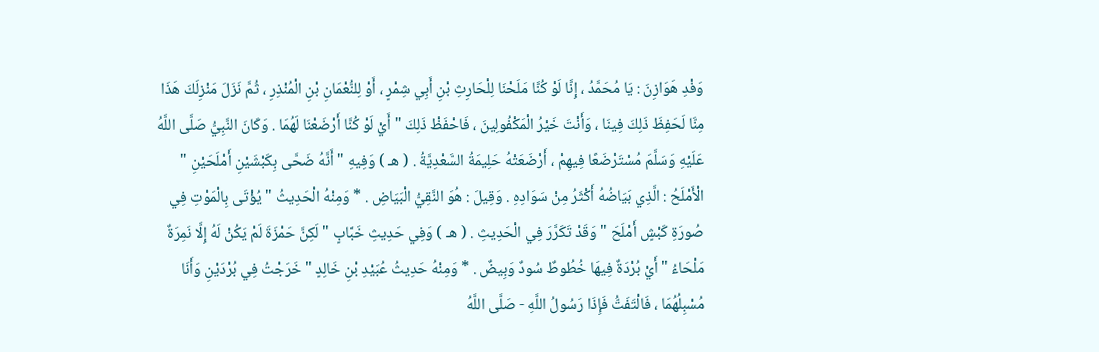وَفْدِ هَوَازِنَ : يَا مُحَمَّدُ ، إِنَّا لَوْ كُنَّا مَلَحْنَا لِلْحَارِثِ بْنِ أَبِي شِمْرٍ ، أَوْ لِلنُّعْمَانِ بْنِ الْمُنْذِرِ ، ثُمَّ نَزَلَ مَنْزِلَكَ هَذَا مِنَّا لَحَفِظَ ذَلِكَ فِينَا ، وَأَنْتَ خَيْرُ الْمَكْفُولِينَ ، فَاحْفَظْ ذَلِكَ " أَيْ لَوْ كُنَّا أَرْضَعْنَا لَهُمَا . وَكَانَ النَّبِيُّ صَلَّى اللَّهُ عَلَيْهِ وَسَلَّمَ مُسْتَرْضَعًا فِيهِمْ ، أَرْضَعَتْهُ حَلِيمَةُ السَّعْدِيَّةُ . ( هـ ) وَفِيهِ " أَنَّهُ ضَحَّى بِكَبْشَيْنِ أَمْلَحَيْنِ " الْأَمْلَحُ : الَّذِي بَيَاضُهُ أَكْثَرُ مِنْ سَوَادِهِ . وَقِيلَ : هُوَ النَّقِيُّ الْبَيَاضِ . * وَمِنْهُ الْحَدِيثُ " يُؤْتَى بِالْمَوْتِ فِي صُورَةِ كَبْشٍ أَمْلَحَ " وَقَدْ تَكَرَّرَ فِي الْحَدِيثِ . ( هـ ) وَفِي حَدِيثِ خَبَّابٍ " لَكِنَّ حَمْزَةَ لَمْ يَكُنْ لَهُ إِلَّا نَمِرَةٌ مَلْحَاءُ " أَيْ بُرْدَةٌ فِيهَا خُطُوطٌ سُودٌ وَبِيضٌ . * وَمِنْهُ حَدِيثُ عُبَيْدِ بْنِ خَالِدٍ " خَرَجْتُ فِي بُرْدَيْنِ وَأَنَا مُسْبِلُهُمَا ، فَالْتَفَتُّ فَإِذَا رَسُولُ اللَّهِ - صَلَّى اللَّهُ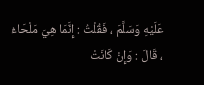عَلَيْهِ وَسَلَّمَ ، فَقُلْتُ : إِنَّمَا هِيَ مَلْحَاءُ ، قَالَ : وَإِنْ كَانَتْ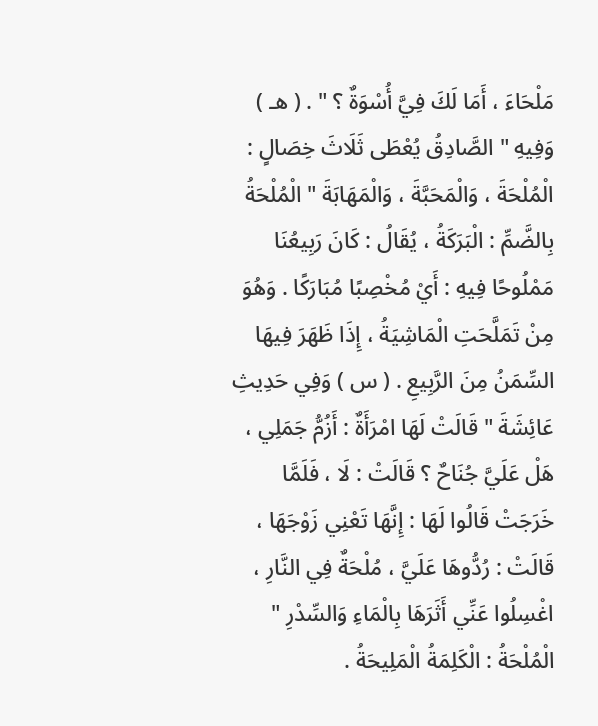مَلْحَاءَ ، أَمَا لَكَ فِيَّ أُسْوَةٌ ؟ " . ( هـ ) وَفِيهِ " الصَّادِقُ يُعْطَى ثَلَاثَ خِصَالٍ : الْمُلْحَةَ ، وَالْمَحَبَّةَ ، وَالْمَهَابَةَ " الْمُلْحَةُ بِالضَّمِّ : الْبَرَكَةُ ، يُقَالُ : كَانَ رَبِيعُنَا مَمْلُوحًا فِيهِ : أَيْ مُخْصِبًا مُبَارَكًا . وَهُوَ مِنْ تَمَلَّحَتِ الْمَاشِيَةُ ، إِذَا ظَهَرَ فِيهَا السِّمَنُ مِنَ الرَّبِيعِ . ( س ) وَفِي حَدِيثِ عَائِشَةَ " قَالَتْ لَهَا امْرَأَةٌ : أَزُمُّ جَمَلِي ، هَلْ عَلَيَّ جُنَاحٌ ؟ قَالَتْ : لَا ، فَلَمَّا خَرَجَتْ قَالُوا لَهَا : إِنَّهَا تَعْنِي زَوْجَهَا ، قَالَتْ : رُدُّوهَا عَلَيَّ ، مُلْحَةٌ فِي النَّارِ ، اغْسِلُوا عَنِّي أَثَرَهَا بِالْمَاءِ وَالسِّدْرِ " الْمُلْحَةُ : الْكَلِمَةُ الْمَلِيحَةُ .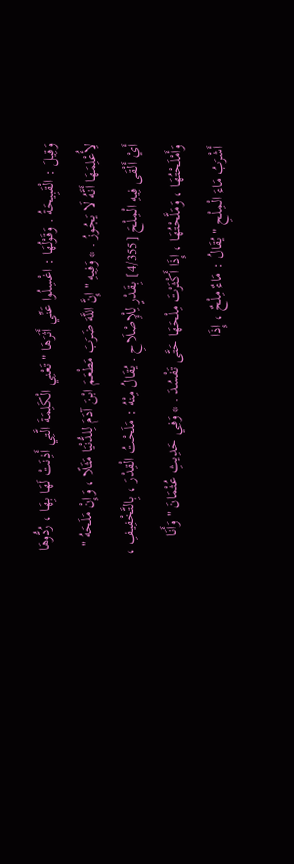وَقِيلَ : الْقَبِيحَةُ . وَقَوْلُهَا : اغْسِلُوا عَنِّي أَثَرَهَا " تَعْنِي الْكَلِمَةَ الَّتِي أَذِنَتْ لَهَا بِهَا ، رُدُّوهَا لِأُعْلِمَهَا أَنَّهُ لَا يَجُوزُ . * وَفِيهِ " إِنَّ اللَّهَ ضَرَبَ مَطْعَمَ ابْنَ آدَمَ لِلدُّنْيَا مَثَلًا ، وَإِنْ مَلَحَهُ " أَيْ أَلْقَى فِيهِ الْمِلْحَ [4/355] بِقَدْرٍ لِلْإِصْلَاحِ . يُقَالُ مِنْهُ : مَلَحْتُ الْقِدْرَ ، بِالتَّخْفِيفِ ، وَأَمْلَحْتُهَا ، وَمَلَّحْتُهَا ، إِذَا أَكْثَرْتَ مِلْحَهَا حَتَّى تَفْسُدَ . * وَفِي حَدِيثِ عُثْمَانَ " وَأَنَا أَشْرَبُ مَاءَ الْمِلْحِ " يُقَالُ : مَاءٌ مِلْحٌ ، إِذَا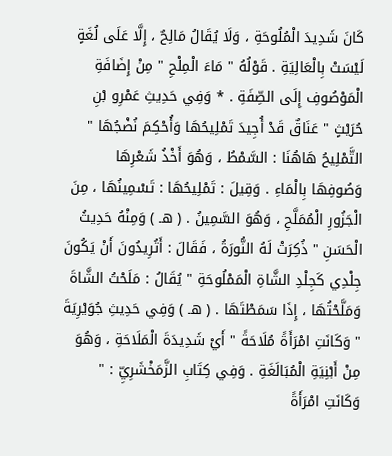كَانَ شَدِيدَ الْمُلُوحَةِ ، وَلَا يُقَالُ مَالِحٌ ، إِلَّا عَلَى لُغَةٍ لَيْسَتْ بِالْعَالِيَةِ . قَوْلُهُ " مَاءَ الْمِلْحِ " مِنْ إِضَافَةِ الْمَوْصُوفِ إِلَى الصِّفَةِ . * وَفِي حَدِيثِ عَمْرِو بْنِ حُرَيْثٍ " عَنَاقٌ قَدْ أُجِيدَ تَمْلِيحُهَا وَأُحْكِمَ نُضْجُهَا " التَّمْلِيحُ هَاهُنَا : السَّمْطُ ، وَهُوَ أَخْذُ شَعْرِهَا وَصُوفِهَا بِالْمَاءِ . وَقِيلَ : تَمْلِيحُهَا : تَسْمِينُهَا ، مِنَ الْجَزُورِ الْمُمَلَّحِ ، وَهُوَ السَّمِينُ . ( هـ ) وَمِنْهُ حَدِيثُ الْحَسَنِ " ذُكِرَتْ لَهُ النُّورَةُ ، فَقَالَ : أَتُرِيدُونَ أَنْ يَكُونَ جِلْدِي كَجِلْدِ الشَّاةِ الْمَمْلُوحَةِ " يُقَالُ : مَلَحْتُ الشَّاةَ وَمَلَّحْتُهَا ، إِذَا سَمَطْتَهَا . ( هـ ) وَفِي حَدِيثِ جُوَيْرِيَةَ " وَكَانَتِ امْرَأَةً مُلَاحَةً " أَيْ شَدِيدَةَ الْمَلَاحَةِ ، وَهُوَ مِنْ أَبْنِيَةِ الْمُبَالَغَةِ . وَفِي كِتَابِ الزَّمَخْشَرِيِّ : " وَكَانَتِ امْرَأَةً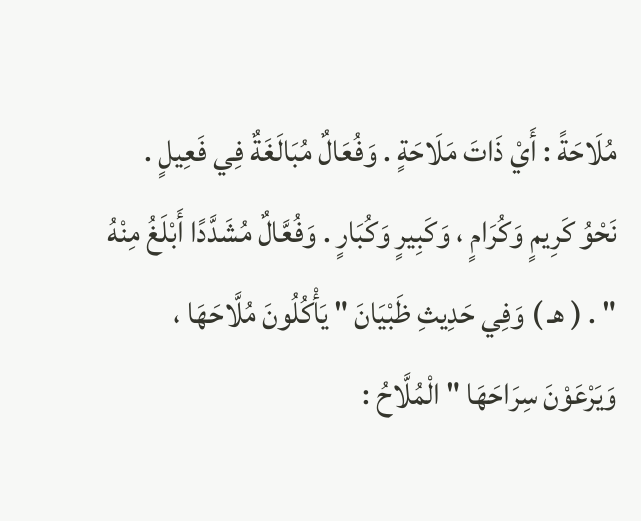مُلَاحَةً : أَيْ ذَاتَ مَلَاحَةٍ . وَفُعَالٌ مُبَالَغَةٌ فِي فَعِيلٍ . نَحْوُ كَرِيمٍ وَكُرَامٍ ، وَكَبِيرٍ وَكُبَارٍ . وَفُعَّالٌ مُشَدَّدًا أَبْلَغُ مِنْهُ " . ( هـ ) وَفِي حَدِيثِ ظَبْيَانَ " يَأْكُلُونَ مُلَّاحَهَا ، وَيَرْعَوْنَ سِرَاحَهَا " الْمُلَّاحُ :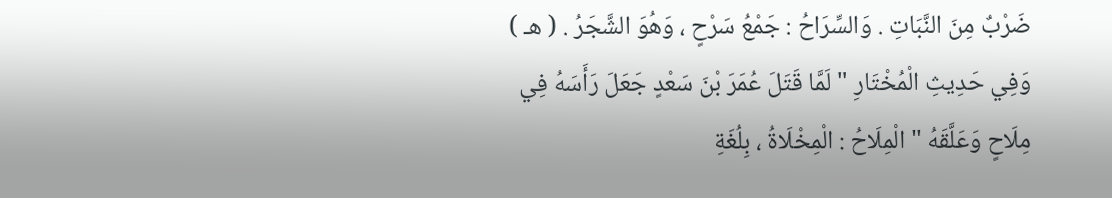ضَرْبٌ مِنَ النَّبَاتِ . وَالسِّرَاحُ : جَمْعُ سَرْحٍ ، وَهُوَ الشَّجَرُ . ( هـ ) وَفِي حَدِيثِ الْمُخْتَارِ " لَمَّا قَتَلَ عُمَرَ بْنَ سَعْدٍ جَعَلَ رَأَسَهُ فِي مِلَاحٍ وَعَلَّقَهُ " الْمِلَاحُ : الْمِخْلَاةُ ، بِلُغَةِ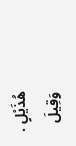هُذَيْلٍ . وَقِيلَ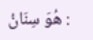: هُوَ سِنَانُ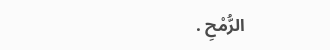الرُّمْحِ .